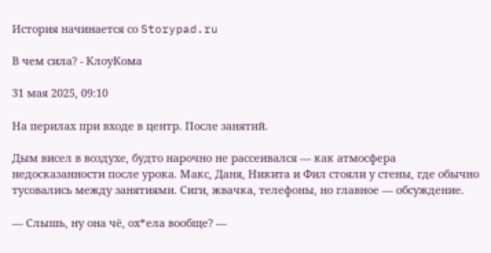История начинается со Storypad.ru

В чем сила? - КлоуКома

31 мая 2025, 09:10

На перилах при входе в центр. После занятий.

Дым висел в воздухе, будто нарочно не рассеивался — как атмосфера недосказанности после урока. Макс, Даня, Никита и Фил стояли у стены, где обычно тусовались между занятиями. Сиги, жвачка, телефоны, но главное — обсуждение.

— Слышь, ну она чё, ох*ела вообще? —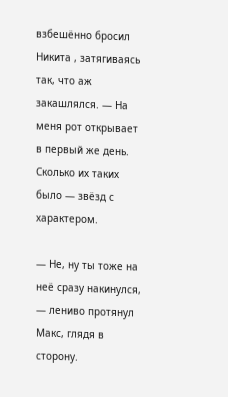взбешённо бросил Никита , затягиваясь так, что аж закашлялся. — На меня рот открывает в первый же день. Сколько их таких было — звёзд с характером.

— Не, ну ты тоже на неё сразу накинулся, — лениво протянул Макс, глядя в сторону.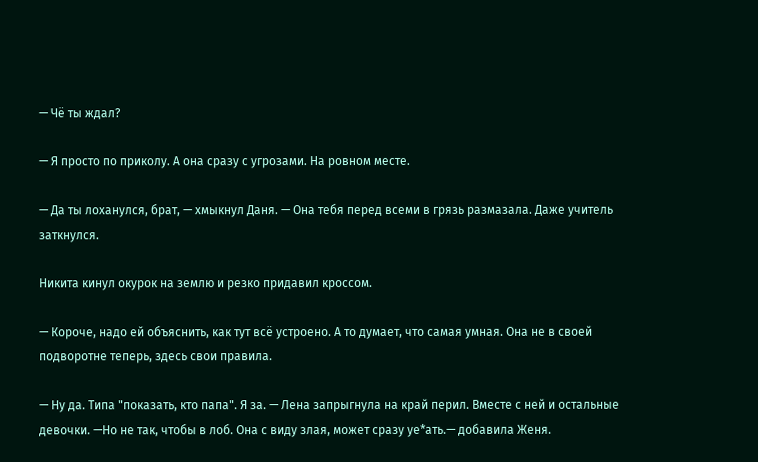— Чё ты ждал?

— Я просто по приколу. А она сразу с угрозами. На ровном месте.

— Да ты лоханулся, брат, — хмыкнул Даня. — Она тебя перед всеми в грязь размазала. Даже учитель заткнулся.

Никита кинул окурок на землю и резко придавил кроссом.

— Короче, надо ей объяснить, как тут всё устроено. А то думает, что самая умная. Она не в своей подворотне теперь, здесь свои правила.

— Ну да. Типа "показать, кто папа". Я за. — Лена запрыгнула на край перил. Вместе с ней и остальные девочки. —Но не так, чтобы в лоб. Она с виду злая, может сразу уе*ать.— добавила Женя.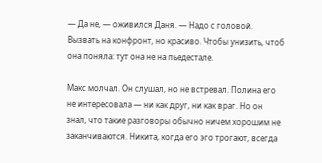— Да не, — оживился Даня. — Надо с головой. Вызвать на конфронт, но красиво. Чтобы унизить, чтоб она поняла: тут она не на пьедестале.

Макс молчал. Он слушал, но не встревал. Полина его не интересовала — ни как друг, ни как враг. Но он знал, что такие разговоры обычно ничем хорошим не заканчиваются. Никита, когда его эго трогают, всегда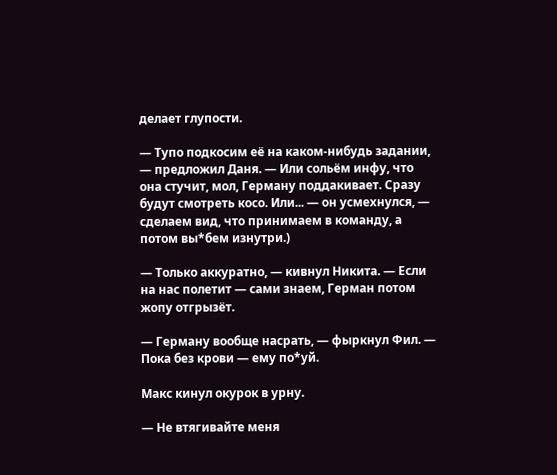делает глупости.

— Тупо подкосим её на каком-нибудь задании, — предложил Даня. — Или сольём инфу, что она стучит, мол, Герману поддакивает. Сразу будут смотреть косо. Или... — он усмехнулся, — сделаем вид, что принимаем в команду, а потом вы*бем изнутри.)

— Только аккуратно, — кивнул Никита. — Если на нас полетит — сами знаем, Герман потом жопу отгрызёт.

— Герману вообще насрать, — фыркнул Фил. — Пока без крови — ему по*уй.

Макс кинул окурок в урну.

— Не втягивайте меня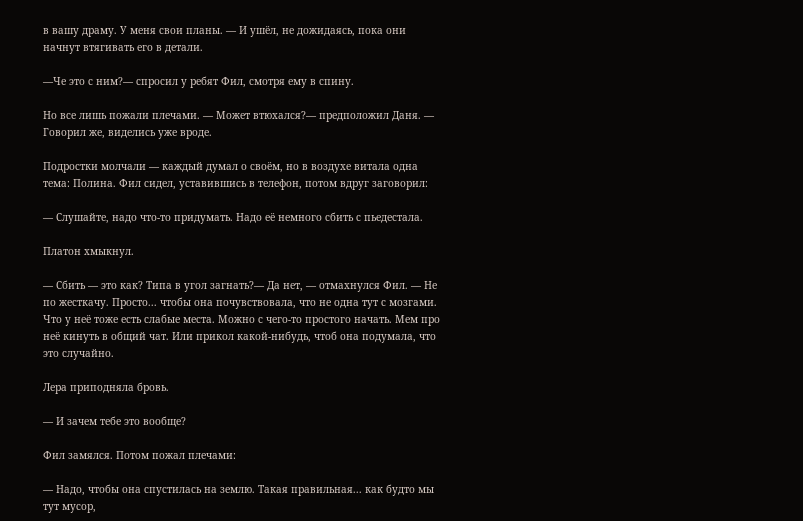в вашу драму. У меня свои планы. — И ушёл, не дожидаясь, пока они начнут втягивать его в детали.

—Че это с ним?— спросил у ребят Фил, смотря ему в спину.

Но все лишь пожали плечами. — Может втюхался?— предположил Даня. — Говорил же, виделись уже вроде.

Подростки молчали — каждый думал о своём, но в воздухе витала одна тема: Полина. Фил сидел, уставившись в телефон, потом вдруг заговорил:

— Слушайте, надо что-то придумать. Надо её немного сбить с пьедестала.

Платон хмыкнул.

— Сбить — это как? Типа в угол загнать?— Да нет, — отмахнулся Фил. — Не по жесткачу. Просто... чтобы она почувствовала, что не одна тут с мозгами. Что у неё тоже есть слабые места. Можно с чего-то простого начать. Мем про неё кинуть в общий чат. Или прикол какой-нибудь, чтоб она подумала, что это случайно.

Лера приподняла бровь.

— И зачем тебе это вообще?

Фил замялся. Потом пожал плечами:

— Надо, чтобы она спустилась на землю. Такая правильная... как будто мы тут мусор,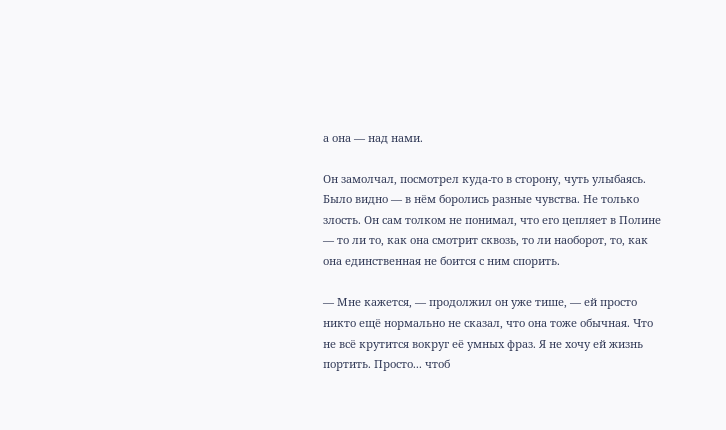а она — над нами.

Он замолчал, посмотрел куда-то в сторону, чуть улыбаясь. Было видно — в нём боролись разные чувства. Не только злость. Он сам толком не понимал, что его цепляет в Полине — то ли то, как она смотрит сквозь, то ли наоборот, то, как она единственная не боится с ним спорить.

— Мне кажется, — продолжил он уже тише, — ей просто никто ещё нормально не сказал, что она тоже обычная. Что не всё крутится вокруг её умных фраз. Я не хочу ей жизнь портить. Просто... чтоб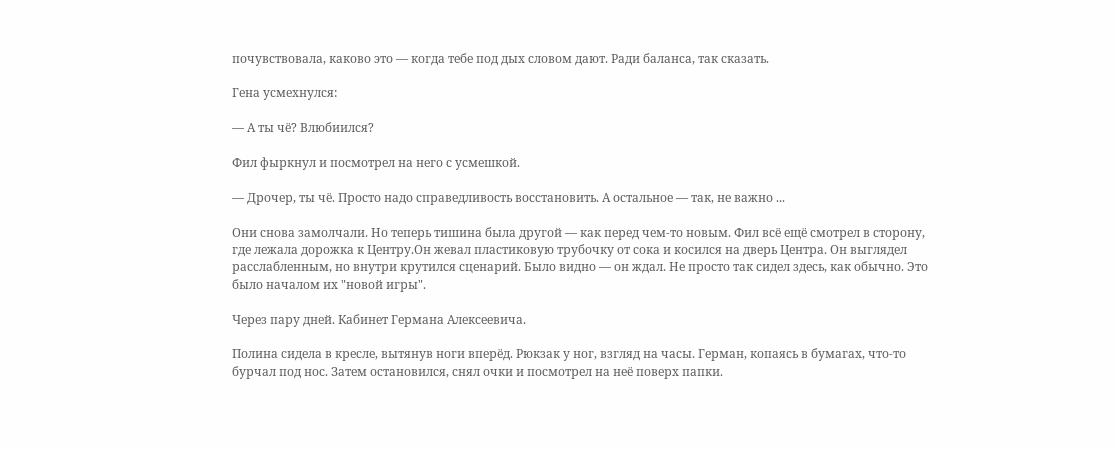почувствовала, каково это — когда тебе под дых словом дают. Ради баланса, так сказать.

Гена усмехнулся:

— А ты чё? Влюбиился?

Фил фыркнул и посмотрел на него с усмешкой.

— Дрочер, ты чё. Просто надо справедливость восстановить. А остальное — так, не важно ...

Они снова замолчали. Но теперь тишина была другой — как перед чем-то новым. Фил всё ещё смотрел в сторону, где лежала дорожка к Центру.Он жевал пластиковую трубочку от сока и косился на дверь Центра. Он выглядел расслабленным, но внутри крутился сценарий. Было видно — он ждал. Не просто так сидел здесь, как обычно. Это было началом их "новой игры".

Через пару дней. Кабинет Германа Алексеевича.

Полина сидела в кресле, вытянув ноги вперёд. Рюкзак у ног, взгляд на часы. Герман, копаясь в бумагах, что-то бурчал под нос. Затем остановился, снял очки и посмотрел на неё поверх папки.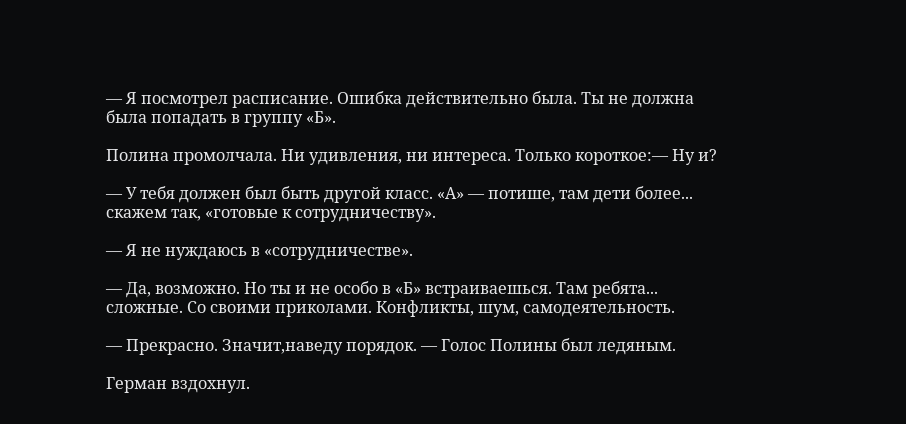— Я посмотрел расписание. Ошибка действительно была. Ты не должна была попадать в группу «Б».

Полина промолчала. Ни удивления, ни интереса. Только короткое:— Ну и?

— У тебя должен был быть другой класс. «А» — потише, там дети более... скажем так, «готовые к сотрудничеству».

— Я не нуждаюсь в «сотрудничестве».

— Да, возможно. Но ты и не особо в «Б» встраиваешься. Там ребята... сложные. Со своими приколами. Конфликты, шум, самодеятельность.

— Прекрасно. Значит,наведу порядок. — Голос Полины был ледяным.

Герман вздохнул.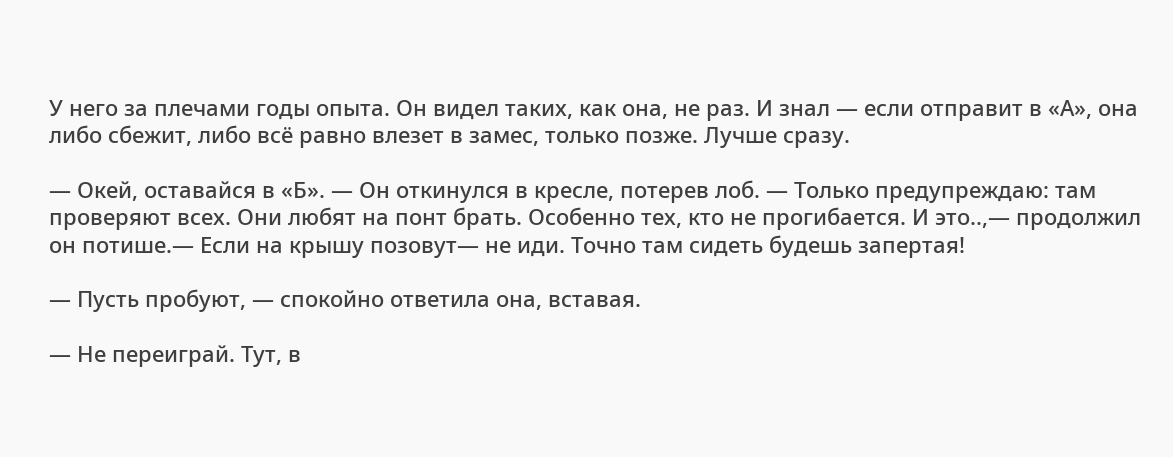У него за плечами годы опыта. Он видел таких, как она, не раз. И знал — если отправит в «А», она либо сбежит, либо всё равно влезет в замес, только позже. Лучше сразу.

— Окей, оставайся в «Б». — Он откинулся в кресле, потерев лоб. — Только предупреждаю: там проверяют всех. Они любят на понт брать. Особенно тех, кто не прогибается. И это..,— продолжил он потише.— Если на крышу позовут— не иди. Точно там сидеть будешь запертая!

— Пусть пробуют, — спокойно ответила она, вставая.

— Не переиграй. Тут, в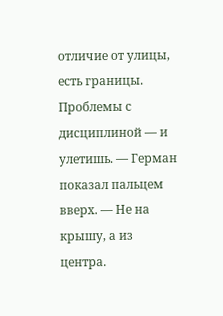отличие от улицы, есть границы. Проблемы с дисциплиной — и улетишь. — Герман показал пальцем вверх. — Не на крышу, а из центра.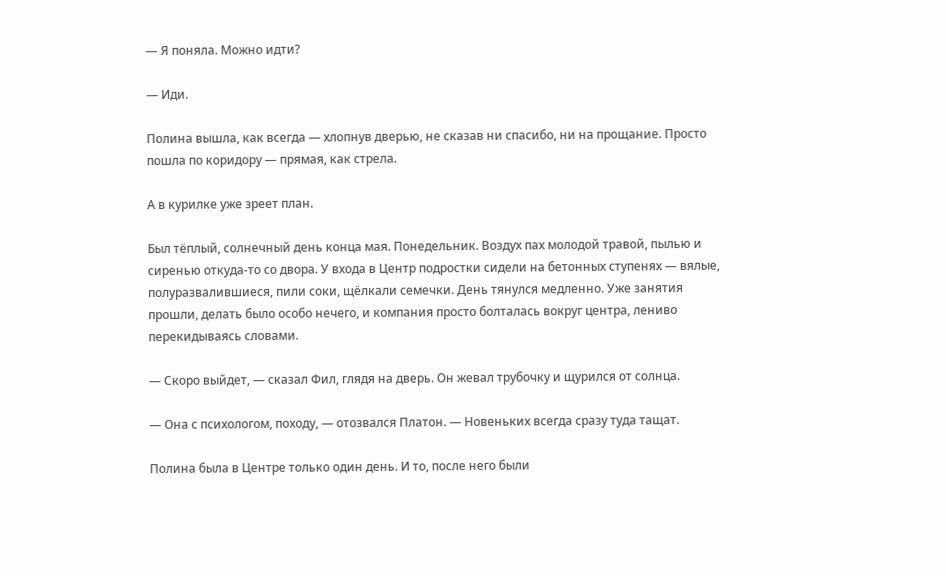— Я поняла. Можно идти?

— Иди.

Полина вышла, как всегда — хлопнув дверью, не сказав ни спасибо, ни на прощание. Просто пошла по коридору — прямая, как стрела.

А в курилке уже зреет план.

Был тёплый, солнечный день конца мая. Понедельник. Воздух пах молодой травой, пылью и сиренью откуда-то со двора. У входа в Центр подростки сидели на бетонных ступенях — вялые, полуразвалившиеся, пили соки, щёлкали семечки. День тянулся медленно. Уже занятия прошли, делать было особо нечего, и компания просто болталась вокруг центра, лениво перекидываясь словами.

— Скоро выйдет, — сказал Фил, глядя на дверь. Он жевал трубочку и щурился от солнца.

— Она с психологом, походу, — отозвался Платон. — Новеньких всегда сразу туда тащат.

Полина была в Центре только один день. И то, после него были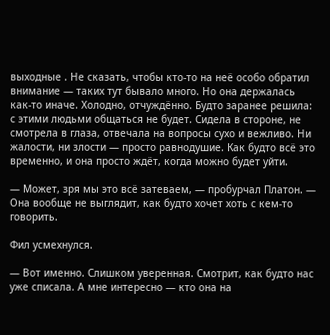выходные . Не сказать, чтобы кто-то на неё особо обратил внимание — таких тут бывало много. Но она держалась как-то иначе. Холодно, отчуждённо. Будто заранее решила: с этими людьми общаться не будет. Сидела в стороне, не смотрела в глаза, отвечала на вопросы сухо и вежливо. Ни жалости, ни злости — просто равнодушие. Как будто всё это временно, и она просто ждёт, когда можно будет уйти.

— Может, зря мы это всё затеваем, — пробурчал Платон. — Она вообще не выглядит, как будто хочет хоть с кем-то говорить.

Фил усмехнулся.

— Вот именно. Слишком уверенная. Смотрит, как будто нас уже списала. А мне интересно — кто она на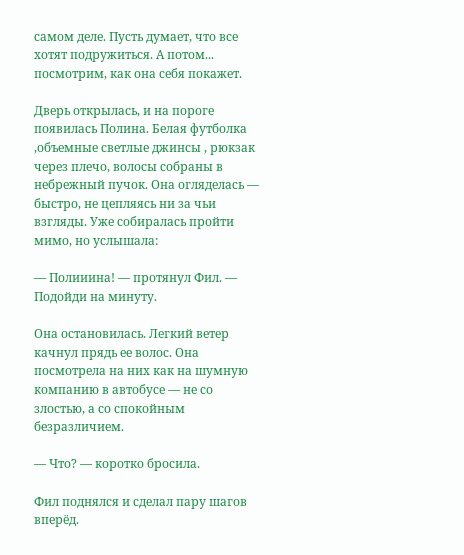самом деле. Пусть думает, что все хотят подружиться. А потом... посмотрим, как она себя покажет.

Дверь открылась, и на пороге появилась Полина. Белая футболка ,объемные светлые джинсы , рюкзак через плечо, волосы собраны в небрежный пучок. Она огляделась — быстро, не цепляясь ни за чьи взгляды. Уже собиралась пройти мимо, но услышала:

— Полииина! — протянул Фил. — Подойди на минуту.

Она остановилась. Легкий ветер качнул прядь ее волос. Она посмотрела на них как на шумную компанию в автобусе — не со злостью, а со спокойным безразличием.

— Что? — коротко бросила.

Фил поднялся и сделал пару шагов вперёд.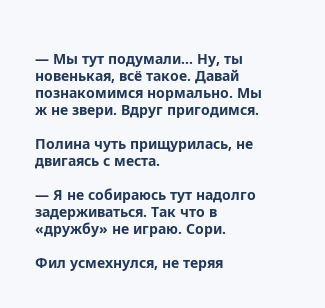— Мы тут подумали... Ну, ты новенькая, всё такое. Давай познакомимся нормально. Мы ж не звери. Вдруг пригодимся.

Полина чуть прищурилась, не двигаясь с места.

— Я не собираюсь тут надолго задерживаться. Так что в «дружбу» не играю. Сори.

Фил усмехнулся, не теряя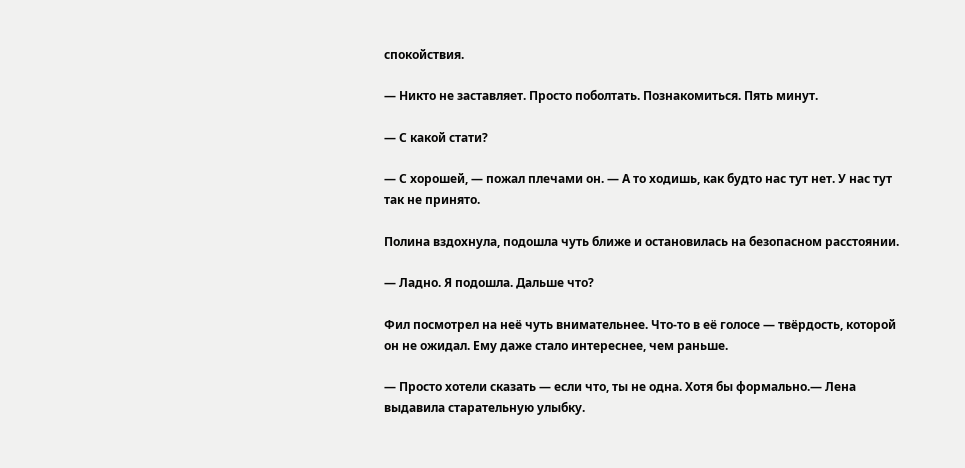спокойствия.

— Никто не заставляет. Просто поболтать. Познакомиться. Пять минут.

— С какой стати?

— С хорошей, — пожал плечами он. — А то ходишь, как будто нас тут нет. У нас тут так не принято.

Полина вздохнула, подошла чуть ближе и остановилась на безопасном расстоянии.

— Ладно. Я подошла. Дальше что?

Фил посмотрел на неё чуть внимательнее. Что-то в её голосе — твёрдость, которой он не ожидал. Ему даже стало интереснее, чем раньше.

— Просто хотели сказать — если что, ты не одна. Хотя бы формально.— Лена выдавила старательную улыбку.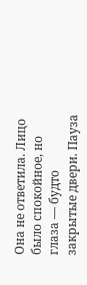Она не ответила. Лицо было спокойное, но глаза — будто закрытые двери. Пауза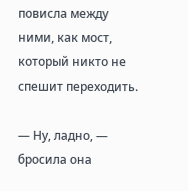повисла между ними, как мост, который никто не спешит переходить.

— Ну, ладно, — бросила она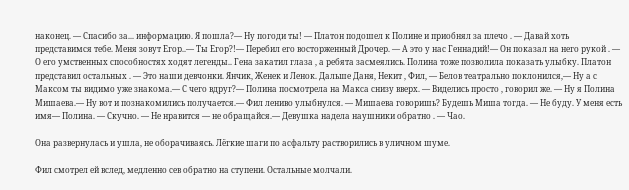наконец. — Спасибо за... информацию. Я пошла?— Ну погоди ты! — Платон подошел к Полине и приобнял за плечо . — Давай хоть представимся тебе. Меня зовут Егор..— Ты Егор?!— Перебил его восторженный Дрочер. — А это у нас Геннадий!— Он показал на него рукой . — О его умственных способностях ходят легенды.. Гена закатил глаза , а ребята засмеялись. Полина тоже позволила показать улыбку. Платон представил остальных . — Это наши девчонки. Янчик, Женек и Ленок. Дальше Даня, Некит , Фил, — Белов театрально поклонился,— Ну а с Максом ты видимо уже знакома.— С чего вдруг?— Полина посмотрела на Макса снизу вверх. — Виделись просто , говорил же. — Ну я Полина Мишаева.— Ну вот и познакомились получается.— Фил лениво улыбнулся. — Мишаева говоришь? Будешь Миша тогда. — Не буду. У меня есть имя— Полина. — Скучно. — Не нравится — не обращайся.— Девушка надела наушники обратно . — Чао.

Она развернулась и ушла, не оборачиваясь. Лёгкие шаги по асфальту растворились в уличном шуме.

Фил смотрел ей вслед, медленно сев обратно на ступени. Остальные молчали.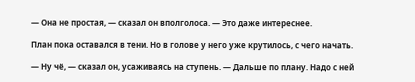— Она не простая, — сказал он вполголоса. — Это даже интереснее.

План пока оставался в тени. Но в голове у него уже крутилось, с чего начать.

— Ну чё, — сказал он, усаживаясь на ступень. — Дальше по плану. Надо с ней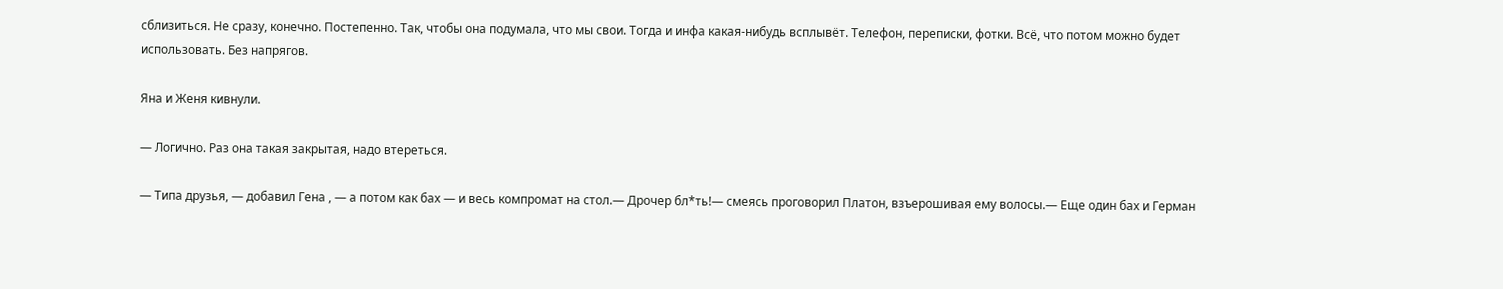сблизиться. Не сразу, конечно. Постепенно. Так, чтобы она подумала, что мы свои. Тогда и инфа какая-нибудь всплывёт. Телефон, переписки, фотки. Всё, что потом можно будет использовать. Без напрягов.

Яна и Женя кивнули.

— Логично. Раз она такая закрытая, надо втереться.

— Типа друзья, — добавил Гена , — а потом как бах — и весь компромат на стол.— Дрочер бл*ть!— смеясь проговорил Платон, взъерошивая ему волосы.— Еще один бах и Герман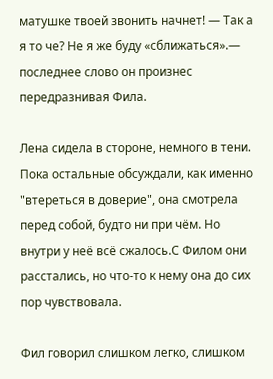матушке твоей звонить начнет! — Так а я то че? Не я же буду «сближаться».— последнее слово он произнес передразнивая Фила.

Лена сидела в стороне, немного в тени. Пока остальные обсуждали, как именно "втереться в доверие", она смотрела перед собой, будто ни при чём. Но внутри у неё всё сжалось.С Филом они расстались, но что-то к нему она до сих пор чувствовала.

Фил говорил слишком легко, слишком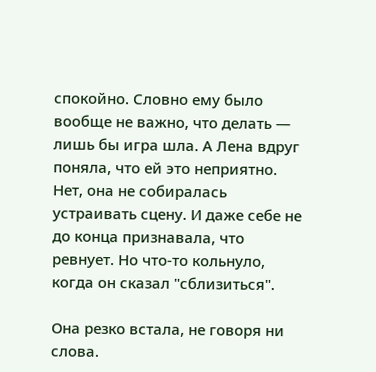спокойно. Словно ему было вообще не важно, что делать — лишь бы игра шла. А Лена вдруг поняла, что ей это неприятно. Нет, она не собиралась устраивать сцену. И даже себе не до конца признавала, что ревнует. Но что-то кольнуло, когда он сказал "сблизиться".

Она резко встала, не говоря ни слова.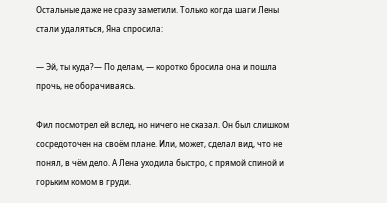Остальные даже не сразу заметили. Только когда шаги Лены стали удаляться, Яна спросила:

— Эй, ты куда?— По делам, — коротко бросила она и пошла прочь, не оборачиваясь.

Фил посмотрел ей вслед, но ничего не сказал. Он был слишком сосредоточен на своём плане. Или, может, сделал вид, что не понял, в чём дело. А Лена уходила быстро, с прямой спиной и горьким комом в груди.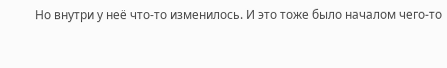Но внутри у неё что-то изменилось. И это тоже было началом чего-то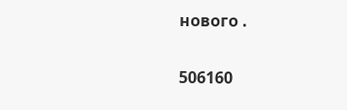нового .

506160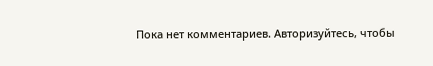Пока нет комментариев. Авторизуйтесь, чтобы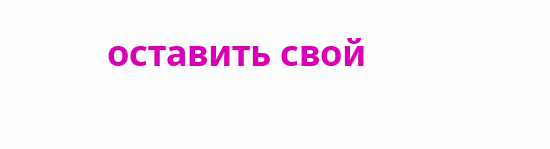оставить свой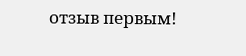отзыв первым!